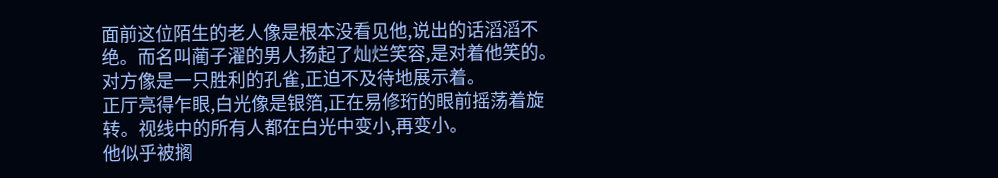面前这位陌生的老人像是根本没看见他,说出的话滔滔不绝。而名叫蔺子濯的男人扬起了灿烂笑容,是对着他笑的。对方像是一只胜利的孔雀,正迫不及待地展示着。
正厅亮得乍眼,白光像是银箔,正在易修珩的眼前摇荡着旋转。视线中的所有人都在白光中变小,再变小。
他似乎被搁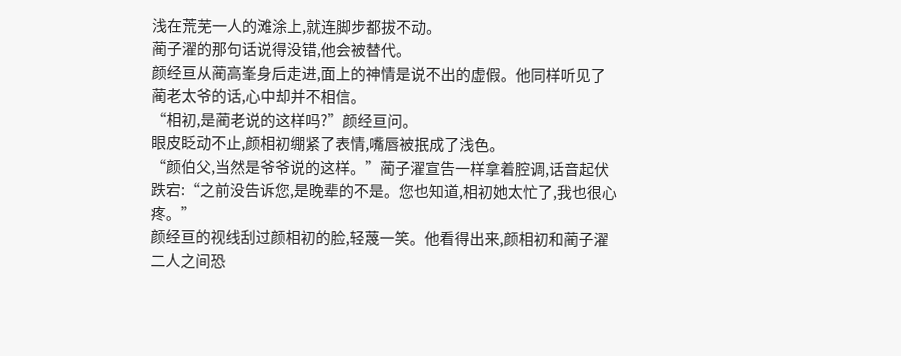浅在荒芜一人的滩涂上,就连脚步都拔不动。
蔺子濯的那句话说得没错,他会被替代。
颜经亘从蔺高峯身后走进,面上的神情是说不出的虚假。他同样听见了蔺老太爷的话,心中却并不相信。
“相初,是蔺老说的这样吗?”颜经亘问。
眼皮眨动不止,颜相初绷紧了表情,嘴唇被抿成了浅色。
“颜伯父,当然是爷爷说的这样。”蔺子濯宣告一样拿着腔调,话音起伏跌宕:“之前没告诉您,是晚辈的不是。您也知道,相初她太忙了,我也很心疼。”
颜经亘的视线刮过颜相初的脸,轻蔑一笑。他看得出来,颜相初和蔺子濯二人之间恐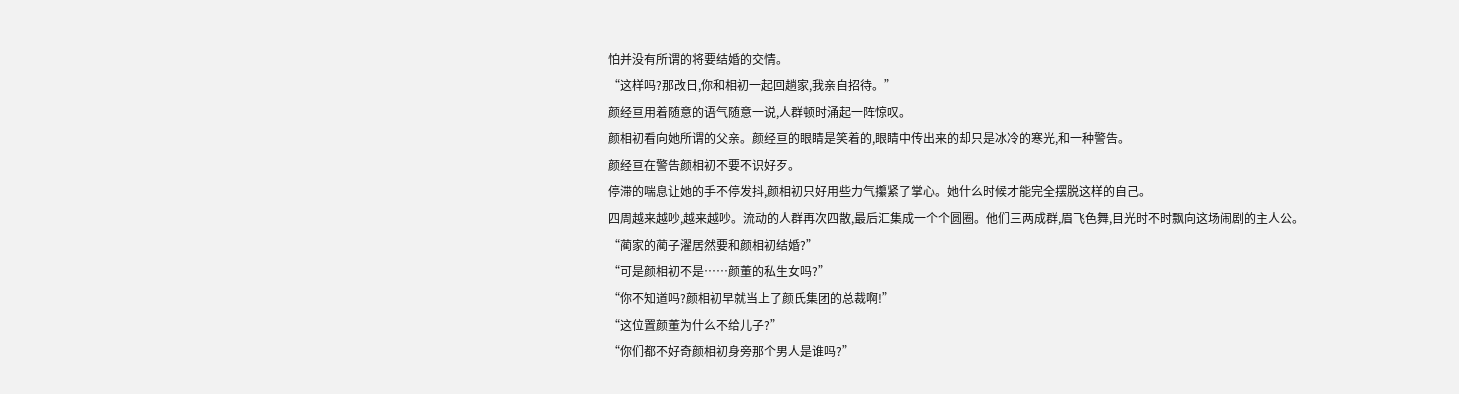怕并没有所谓的将要结婚的交情。
“这样吗?那改日,你和相初一起回趟家,我亲自招待。”
颜经亘用着随意的语气随意一说,人群顿时涌起一阵惊叹。
颜相初看向她所谓的父亲。颜经亘的眼睛是笑着的,眼睛中传出来的却只是冰冷的寒光,和一种警告。
颜经亘在警告颜相初不要不识好歹。
停滞的喘息让她的手不停发抖,颜相初只好用些力气攥紧了掌心。她什么时候才能完全摆脱这样的自己。
四周越来越吵,越来越吵。流动的人群再次四散,最后汇集成一个个圆圈。他们三两成群,眉飞色舞,目光时不时飘向这场闹剧的主人公。
“蔺家的蔺子濯居然要和颜相初结婚?”
“可是颜相初不是……颜董的私生女吗?”
“你不知道吗?颜相初早就当上了颜氏集团的总裁啊!”
“这位置颜董为什么不给儿子?”
“你们都不好奇颜相初身旁那个男人是谁吗?”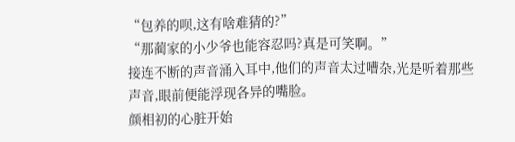“包养的呗,这有啥难猜的?”
“那蔺家的小少爷也能容忍吗?真是可笑啊。”
接连不断的声音涌入耳中,他们的声音太过嘈杂,光是听着那些声音,眼前便能浮现各异的嘴脸。
颜相初的心脏开始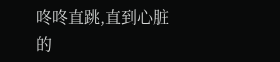咚咚直跳,直到心脏的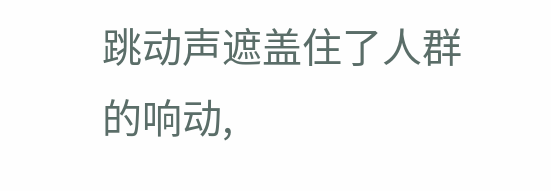跳动声遮盖住了人群的响动,